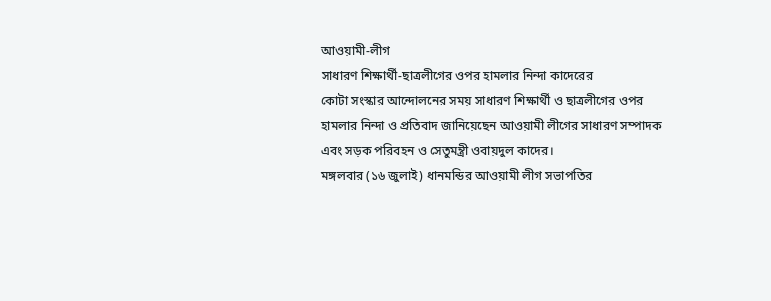আওয়ামী-লীগ
সাধারণ শিক্ষার্থী-ছাত্রলীগের ওপর হামলার নিন্দা কাদেরের
কোটা সংস্কার আন্দোলনের সময় সাধারণ শিক্ষার্থী ও ছাত্রলীগের ওপর হামলার নিন্দা ও প্রতিবাদ জানিয়েছেন আওয়ামী লীগের সাধারণ সম্পাদক এবং সড়ক পরিবহন ও সেতুমন্ত্রী ওবায়দুল কাদের।
মঙ্গলবার (১৬ জুলাই) ধানমন্ডির আওয়ামী লীগ সভাপতির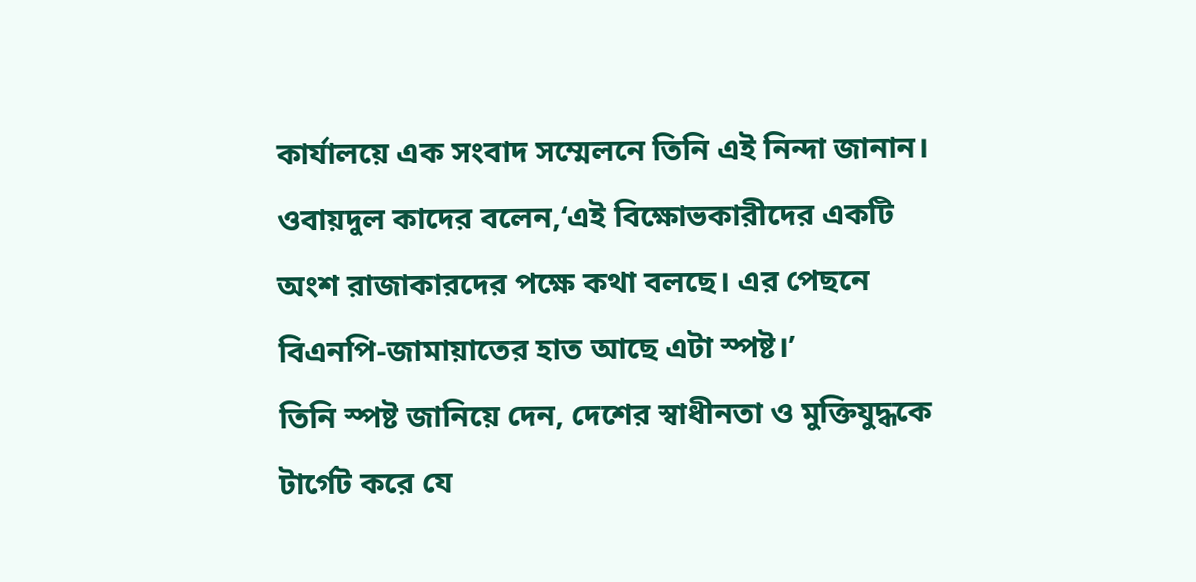কার্যালয়ে এক সংবাদ সম্মেলনে তিনি এই নিন্দা জানান।
ওবায়দুল কাদের বলেন,‘এই বিক্ষোভকারীদের একটি অংশ রাজাকারদের পক্ষে কথা বলছে। এর পেছনে বিএনপি-জামায়াতের হাত আছে এটা স্পষ্ট।’
তিনি স্পষ্ট জানিয়ে দেন, দেশের স্বাধীনতা ও মুক্তিযুদ্ধকে টার্গেট করে যে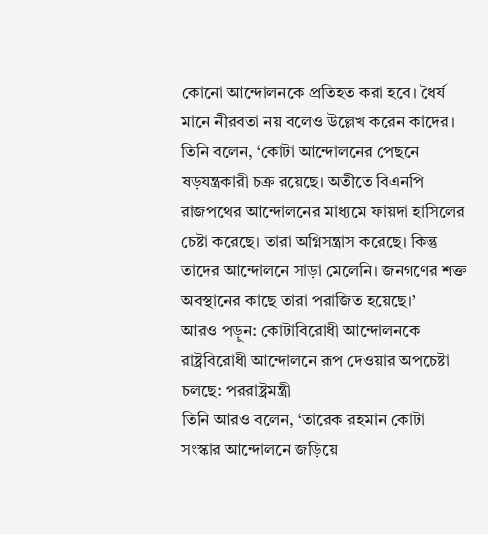কোনো আন্দোলনকে প্রতিহত করা হবে। ধৈর্য মানে নীরবতা নয় বলেও উল্লেখ করেন কাদের।
তিনি বলেন, ‘কোটা আন্দোলনের পেছনে ষড়যন্ত্রকারী চক্র রয়েছে। অতীতে বিএনপি রাজপথের আন্দোলনের মাধ্যমে ফায়দা হাসিলের চেষ্টা করেছে। তারা অগ্নিসন্ত্রাস করেছে। কিন্তু তাদের আন্দোলনে সাড়া মেলেনি। জনগণের শক্ত অবস্থানের কাছে তারা পরাজিত হয়েছে।’
আরও পড়ুন: কোটাবিরোধী আন্দোলনকে রাষ্ট্রবিরোধী আন্দোলনে রূপ দেওয়ার অপচেষ্টা চলছে: পররাষ্ট্রমন্ত্রী
তিনি আরও বলেন, ‘তারেক রহমান কোটা সংস্কার আন্দোলনে জড়িয়ে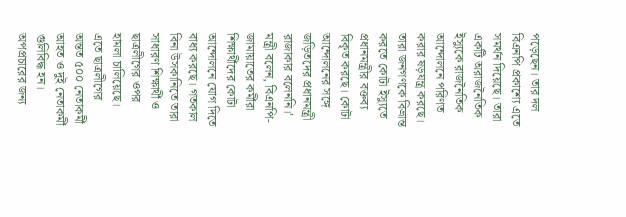পড়েছেন। তার দল বিএনপি প্রকাশ্যে এতে সমর্থন দিয়েছে। তারা একটি অরাজনৈতিক ইস্যুকে রাজনৈতিক আন্দোলনে পরিণত করার ষড়যন্ত্র করছে। তারা জনগণকে বিভ্রান্ত করতে কোটা ইস্যুতে প্রধানমন্ত্রীর বক্তব্য বিকৃত করছে। কোটা আন্দোলনের সঙ্গে জড়িতদের প্রধানমন্ত্রী রাজাকার বলেননি।’
মন্ত্রী বলেন, বিএনপি-জামায়াতের কর্মীরা শিক্ষার্থীদের কোটা আন্দোলনে যোগ দিতে বাধ্য করছে। গতকাল বিনা উসকানিতে তারা সাধারণ শিক্ষার্থী ও ছাত্রলীগের ওপর হামলা চালিয়েছে। এতে ছাত্রলীগের অন্তত ৫০০ নেতাকর্মী আহত ও দুই নেতাকর্মী গুলিবিদ্ধ হন। অপপ্রচারের জন্য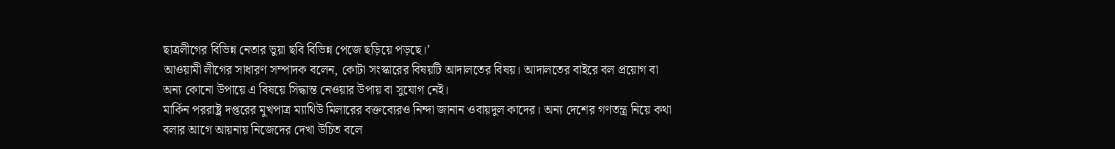ছাত্রলীগের বিভিন্ন নেতার ভুয়া ছবি বিভিন্ন পেজে ছড়িয়ে পড়ছে।’
আওয়ামী লীগের সাধারণ সম্পাদক বলেন, কোটা সংস্কারের বিষয়টি আদালতের বিষয়। আদালতের বাইরে বল প্রয়োগ বা অন্য কোনো উপায়ে এ বিষয়ে সিদ্ধান্ত নেওয়ার উপায় বা সুযোগ নেই।
মার্কিন পররাষ্ট্র দপ্তরের মুখপাত্র ম্যাথিউ মিলারের বক্তব্যেরও নিন্দা জানান ওবায়দুল কাদের। অন্য দেশের গণতন্ত্র নিয়ে কথা বলার আগে আয়নায় নিজেদের দেখা উচিত বলে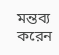মন্তব্য করেন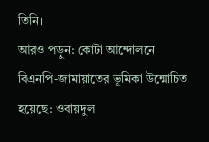তিনি।
আরও পড়ুন: কোটা আন্দোলনে বিএনপি-জামায়াতের ভূমিকা উন্মোচিত হয়েছে: ওবায়দুল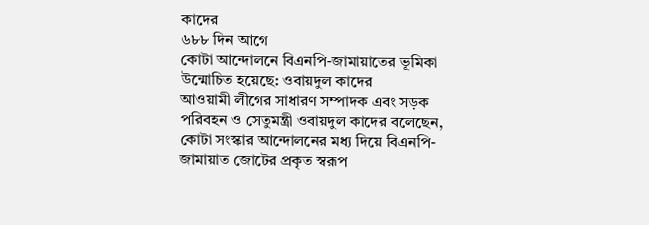কাদের
৬৮৮ দিন আগে
কোটা আন্দোলনে বিএনপি-জামায়াতের ভূমিকা উন্মোচিত হয়েছে: ওবায়দুল কাদের
আওয়ামী লীগের সাধারণ সম্পাদক এবং সড়ক পরিবহন ও সেতুমন্ত্রী ওবায়দুল কাদের বলেছেন, কোটা সংস্কার আন্দোলনের মধ্য দিয়ে বিএনপি-জামায়াত জোটের প্রকৃত স্বরূপ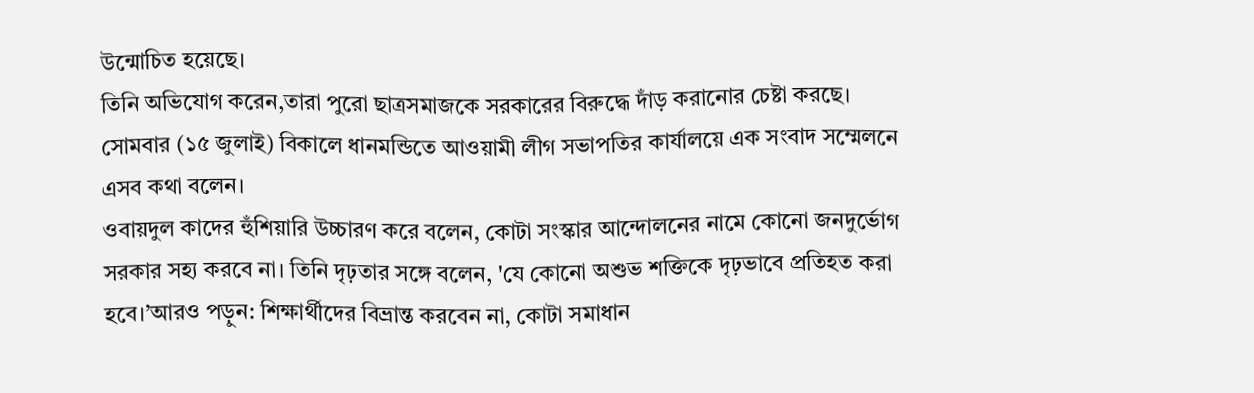উন্মোচিত হয়েছে।
তিনি অভিযোগ করেন,তারা পুরো ছাত্রসমাজকে সরকারের বিরুদ্ধে দাঁড় করানোর চেষ্টা করছে।
সোমবার (১৫ জুলাই) বিকালে ধানমন্ডিতে আওয়ামী লীগ সভাপতির কার্যালয়ে এক সংবাদ সম্মেলনে এসব কথা বলেন।
ওবায়দুল কাদের হুঁশিয়ারি উচ্চারণ করে বলেন, কোটা সংস্কার আন্দোলনের নামে কোনো জনদুর্ভোগ সরকার সহ্য করবে না। তিনি দৃঢ়তার সঙ্গে বলেন, 'যে কোনো অশুভ শক্তিকে দৃঢ়ভাবে প্রতিহত করা হবে।’আরও পড়ুন: শিক্ষার্থীদের বিভ্রান্ত করবেন না, কোটা সমাধান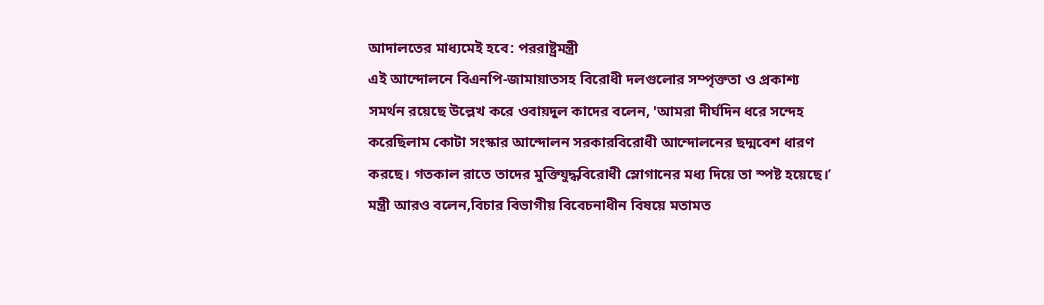আদালতের মাধ্যমেই হবে: পররাষ্ট্রমন্ত্রী
এই আন্দোলনে বিএনপি-জামায়াতসহ বিরোধী দলগুলোর সম্পৃক্ততা ও প্রকাশ্য সমর্থন রয়েছে উল্লেখ করে ওবায়দুল কাদের বলেন, 'আমরা দীর্ঘদিন ধরে সন্দেহ করেছিলাম কোটা সংস্কার আন্দোলন সরকারবিরোধী আন্দোলনের ছদ্মবেশ ধারণ করছে। গতকাল রাতে তাদের মুক্তিযুদ্ধবিরোধী স্লোগানের মধ্য দিয়ে তা স্পষ্ট হয়েছে।’
মন্ত্রী আরও বলেন,বিচার বিভাগীয় বিবেচনাধীন বিষয়ে মতামত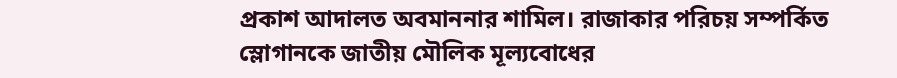প্রকাশ আদালত অবমাননার শামিল। রাজাকার পরিচয় সম্পর্কিত স্লোগানকে জাতীয় মৌলিক মূল্যবোধের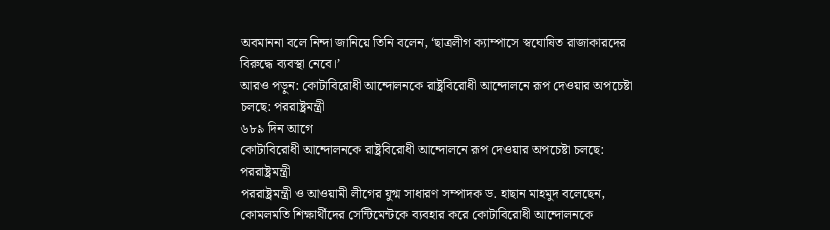অবমাননা বলে নিন্দা জানিয়ে তিনি বলেন, ‘ছাত্রলীগ ক্যাম্পাসে স্বঘোষিত রাজাকারদের বিরুদ্ধে ব্যবস্থা নেবে।’
আরও পড়ুন: কোটাবিরোধী আন্দোলনকে রাষ্ট্রবিরোধী আন্দোলনে রূপ দেওয়ার অপচেষ্টা চলছে: পররাষ্ট্রমন্ত্রী
৬৮৯ দিন আগে
কোটাবিরোধী আন্দোলনকে রাষ্ট্রবিরোধী আন্দোলনে রূপ দেওয়ার অপচেষ্টা চলছে: পররাষ্ট্রমন্ত্রী
পররাষ্ট্রমন্ত্রী ও আওয়ামী লীগের যুগ্ম সাধারণ সম্পাদক ড. হাছান মাহমুদ বলেছেন, কোমলমতি শিক্ষার্থীদের সেন্টিমেন্টকে ব্যবহার করে কোটাবিরোধী আন্দোলনকে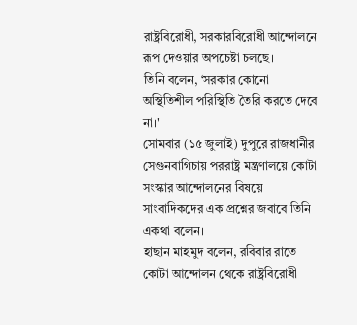রাষ্ট্রবিরোধী, সরকারবিরোধী আন্দোলনে রূপ দেওয়ার অপচেষ্টা চলছে।
তিনি বলেন, ‘সরকার কোনো অস্থিতিশীল পরিস্থিতি তৈরি করতে দেবে না।'
সোমবার (১৫ জুলাই) দুপুরে রাজধানীর সেগুনবাগিচায় পররাষ্ট্র মন্ত্রণালয়ে কোটা সংস্কার আন্দোলনের বিষয়ে সাংবাদিকদের এক প্রশ্নের জবাবে তিনি একথা বলেন।
হাছান মাহমুদ বলেন, রবিবার রাতে কোটা আন্দোলন থেকে রাষ্ট্রবিরোধী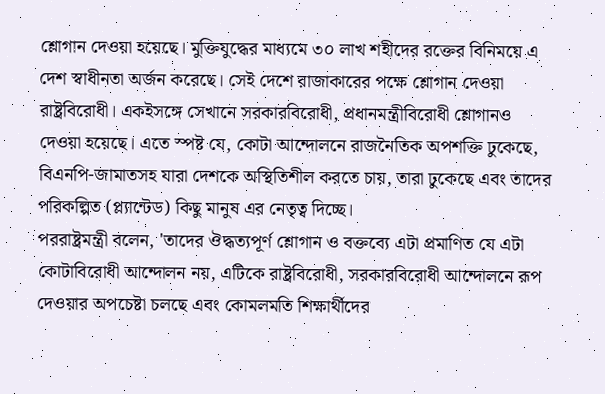শ্লোগান দেওয়া হয়েছে। মুক্তিযুদ্ধের মাধ্যমে ৩০ লাখ শহীদের রক্তের বিনিময়ে এ দেশ স্বাধীনতা অর্জন করেছে। সেই দেশে রাজাকারের পক্ষে শ্লোগান দেওয়া রাষ্ট্রবিরোধী। একইসঙ্গে সেখানে সরকারবিরোধী, প্রধানমন্ত্রীবিরোধী শ্লোগানও দেওয়া হয়েছে। এতে স্পষ্ট যে, কোটা আন্দোলনে রাজনৈতিক অপশক্তি ঢুকেছে, বিএনপি-জামাতসহ যারা দেশকে অস্থিতিশীল করতে চায়, তারা ঢুকেছে এবং তাদের পরিকল্পিত (প্ল্যান্টেড) কিছু মানুষ এর নেতৃত্ব দিচ্ছে।
পররাষ্ট্রমন্ত্রী বলেন, 'তাদের ঔদ্ধত্যপূর্ণ শ্লোগান ও বক্তব্যে এটা প্রমাণিত যে এটা কোটাবিরোধী আন্দোলন নয়, এটিকে রাষ্ট্রবিরোধী, সরকারবিরোধী আন্দোলনে রূপ দেওয়ার অপচেষ্টা চলছে এবং কোমলমতি শিক্ষার্থীদের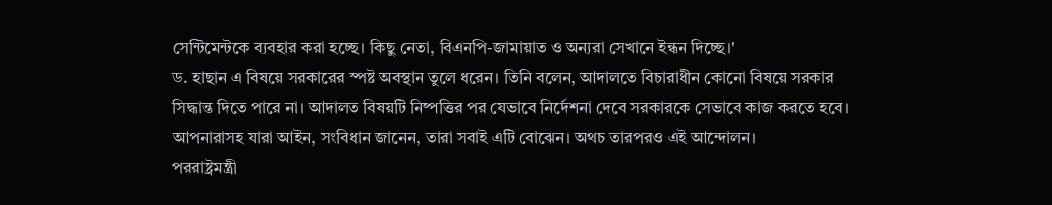সেন্টিমেন্টকে ব্যবহার করা হচ্ছে। কিছু নেতা, বিএনপি-জামায়াত ও অন্যরা সেখানে ইন্ধন দিচ্ছে।'
ড. হাছান এ বিষয়ে সরকারের স্পষ্ট অবস্থান তুলে ধরেন। তিনি বলেন, আদালতে বিচারাধীন কোনো বিষয়ে সরকার সিদ্ধান্ত দিতে পারে না। আদালত বিষয়টি নিষ্পত্তির পর যেভাবে নির্দেশনা দেবে সরকারকে সেভাবে কাজ করতে হবে। আপনারাসহ যারা আইন, সংবিধান জানেন, তারা সবাই এটি বোঝেন। অথচ তারপরও এই আন্দোলন।
পররাষ্ট্রমন্ত্রী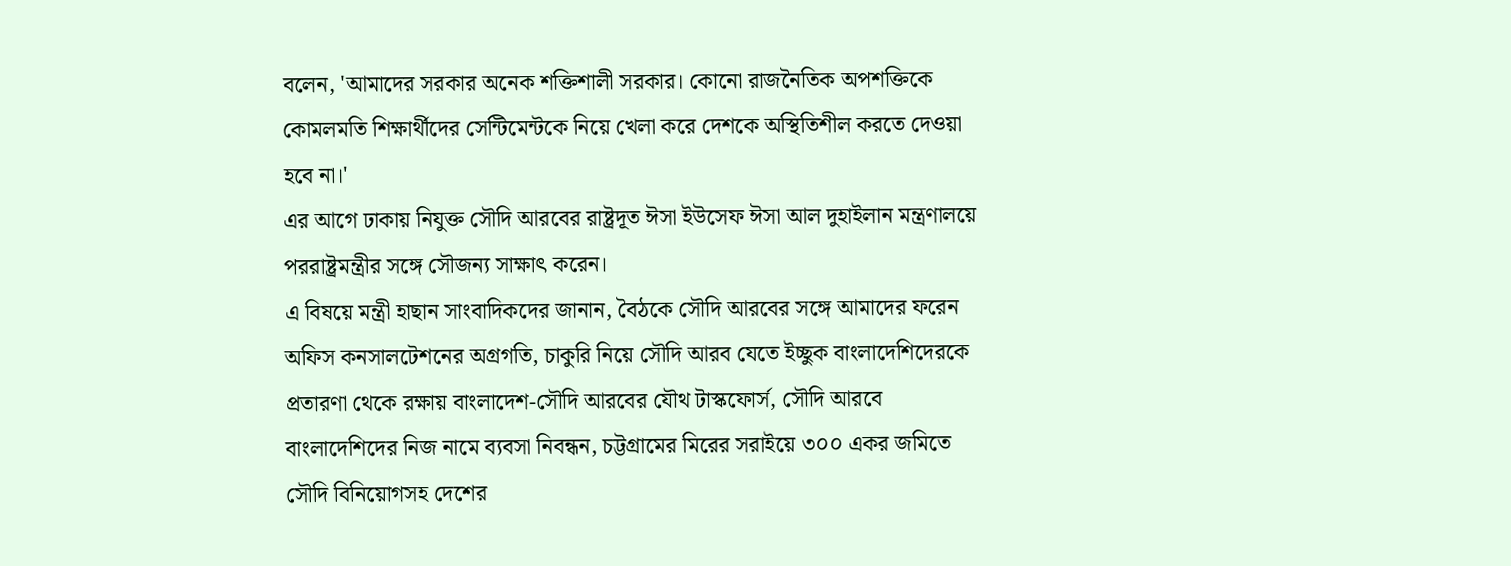বলেন, 'আমাদের সরকার অনেক শক্তিশালী সরকার। কোনো রাজনৈতিক অপশক্তিকে কোমলমতি শিক্ষার্থীদের সেন্টিমেন্টকে নিয়ে খেলা করে দেশকে অস্থিতিশীল করতে দেওয়া হবে না।'
এর আগে ঢাকায় নিযুক্ত সৌদি আরবের রাষ্ট্রদূত ঈসা ইউসেফ ঈসা আল দুহাইলান মন্ত্রণালয়ে পররাষ্ট্রমন্ত্রীর সঙ্গে সৌজন্য সাক্ষাৎ করেন।
এ বিষয়ে মন্ত্রী হাছান সাংবাদিকদের জানান, বৈঠকে সৌদি আরবের সঙ্গে আমাদের ফরেন অফিস কনসালটেশনের অগ্রগতি, চাকুরি নিয়ে সৌদি আরব যেতে ইচ্ছুক বাংলাদেশিদেরকে প্রতারণা থেকে রক্ষায় বাংলাদেশ-সৌদি আরবের যৌথ টাস্কফোর্স, সৌদি আরবে বাংলাদেশিদের নিজ নামে ব্যবসা নিবন্ধন, চট্টগ্রামের মিরের সরাইয়ে ৩০০ একর জমিতে সৌদি বিনিয়োগসহ দেশের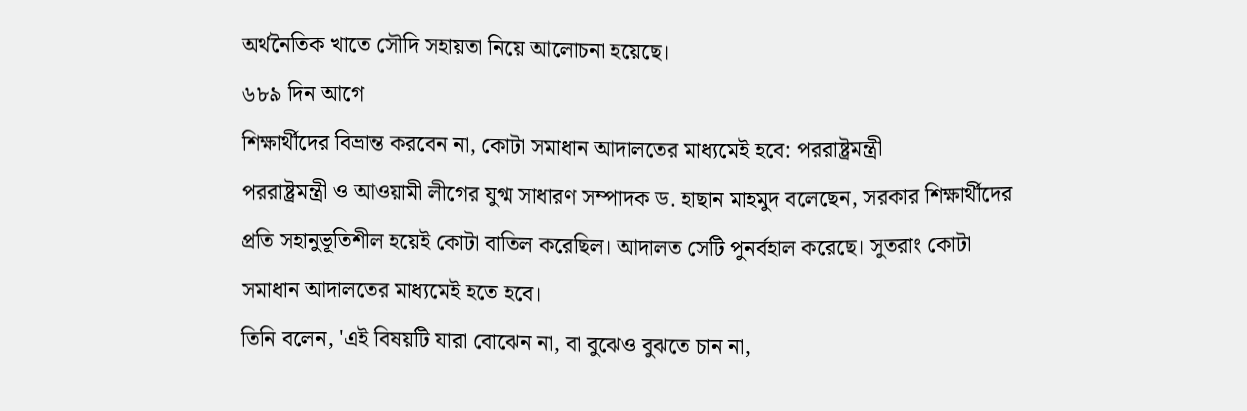অর্থনৈতিক খাতে সৌদি সহায়তা নিয়ে আলোচনা হয়েছে।
৬৮৯ দিন আগে
শিক্ষার্থীদের বিভ্রান্ত করবেন না, কোটা সমাধান আদালতের মাধ্যমেই হবে: পররাষ্ট্রমন্ত্রী
পররাষ্ট্রমন্ত্রী ও আওয়ামী লীগের যুগ্ম সাধারণ সম্পাদক ড. হাছান মাহমুদ বলেছেন, সরকার শিক্ষার্থীদের প্রতি সহানুভূতিশীল হয়েই কোটা বাতিল করেছিল। আদালত সেটি পুনর্বহাল করেছে। সুতরাং কোটা সমাধান আদালতের মাধ্যমেই হতে হবে।
তিনি বলেন, 'এই বিষয়টি যারা বোঝেন না, বা বুঝেও বুঝতে চান না,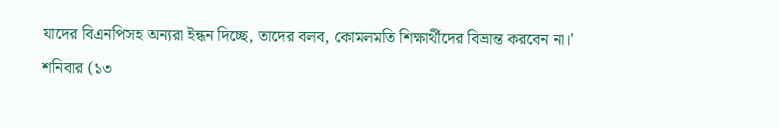যাদের বিএনপিসহ অন্যরা ইন্ধন দিচ্ছে, তাদের বলব, কোমলমতি শিক্ষার্থীদের বিভ্রান্ত করবেন না।'
শনিবার (১৩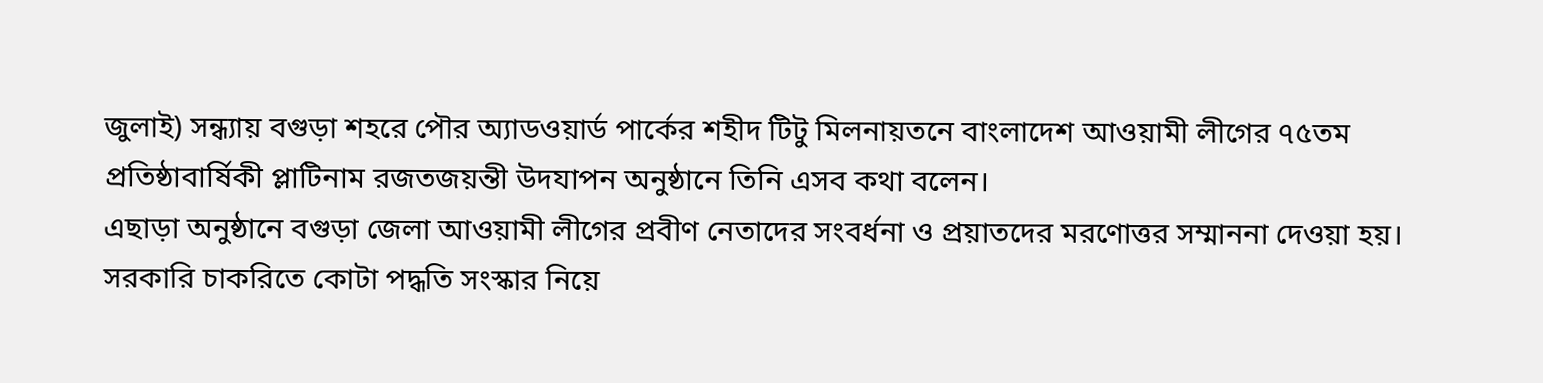জুলাই) সন্ধ্যায় বগুড়া শহরে পৌর অ্যাডওয়ার্ড পার্কের শহীদ টিটু মিলনায়তনে বাংলাদেশ আওয়ামী লীগের ৭৫তম প্রতিষ্ঠাবার্ষিকী প্লাটিনাম রজতজয়ন্তী উদযাপন অনুষ্ঠানে তিনি এসব কথা বলেন।
এছাড়া অনুষ্ঠানে বগুড়া জেলা আওয়ামী লীগের প্রবীণ নেতাদের সংবর্ধনা ও প্রয়াতদের মরণোত্তর সম্মাননা দেওয়া হয়।
সরকারি চাকরিতে কোটা পদ্ধতি সংস্কার নিয়ে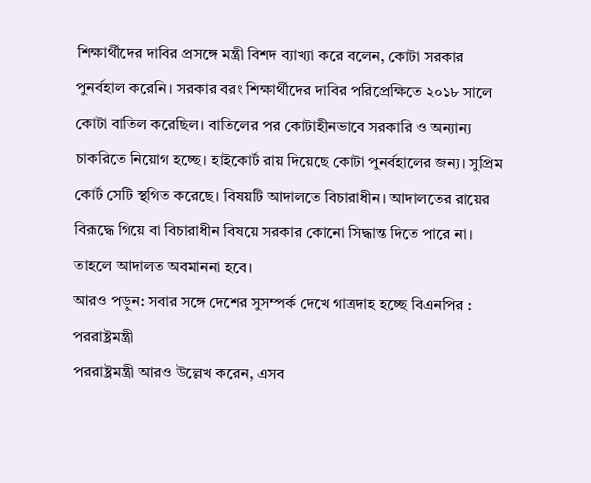শিক্ষার্থীদের দাবির প্রসঙ্গে মন্ত্রী বিশদ ব্যাখ্যা করে বলেন, কোটা সরকার পুনর্বহাল করেনি। সরকার বরং শিক্ষার্থীদের দাবির পরিপ্রেক্ষিতে ২০১৮ সালে কোটা বাতিল করেছিল। বাতিলের পর কোটাহীনভাবে সরকারি ও অন্যান্য চাকরিতে নিয়োগ হচ্ছে। হাইকোর্ট রায় দিয়েছে কোটা পুনর্বহালের জন্য। সুপ্রিম কোর্ট সেটি স্থগিত করেছে। বিষয়টি আদালতে বিচারাধীন। আদালতের রায়ের বিরূদ্ধে গিয়ে বা বিচারাধীন বিষয়ে সরকার কোনো সিদ্ধান্ত দিতে পারে না। তাহলে আদালত অবমাননা হবে।
আরও পড়ুন: সবার সঙ্গে দেশের সুসম্পর্ক দেখে গাত্রদাহ হচ্ছে বিএনপির : পররাষ্ট্রমন্ত্রী
পররাষ্ট্রমন্ত্রী আরও উল্লেখ করেন, এসব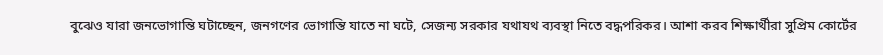বুঝেও যারা জনভোগান্তি ঘটাচ্ছেন, জনগণের ভোগান্তি যাতে না ঘটে, সেজন্য সরকার যথাযথ ব্যবস্থা নিতে বদ্ধপরিকর। আশা করব শিক্ষার্থীরা সুপ্রিম কোর্টের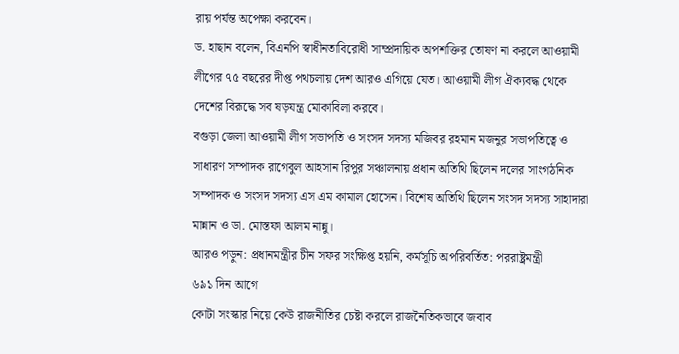রায় পর্যন্ত অপেক্ষা করবেন।
ড. হাছান বলেন, বিএনপি স্বাধীনতাবিরোধী সাম্প্রদায়িক অপশক্তির তোষণ না করলে আওয়ামী লীগের ৭৫ বছরের দীপ্ত পথচলায় দেশ আরও এগিয়ে যেত। আওয়ামী লীগ ঐক্যবদ্ধ থেকে দেশের বিরূদ্ধে সব ষড়যন্ত্র মোকাবিলা করবে।
বগুড়া জেলা আওয়ামী লীগ সভাপতি ও সংসদ সদস্য মজিবর রহমান মজনুর সভাপতিত্বে ও সাধারণ সম্পাদক রাগেবুল আহসান রিপুর সঞ্চালনায় প্রধান অতিথি ছিলেন দলের সাংগঠনিক সম্পাদক ও সংসদ সদস্য এস এম কামাল হোসেন। বিশেষ অতিথি ছিলেন সংসদ সদস্য সাহাদারা মান্নান ও ডা. মোস্তফা আলম নান্নু।
আরও পড়ুন: প্রধানমন্ত্রীর চীন সফর সংক্ষিপ্ত হয়নি, কর্মসূচি অপরিবর্তিত: পররাষ্ট্রমন্ত্রী
৬৯১ দিন আগে
কোটা সংস্কার নিয়ে কেউ রাজনীতির চেষ্টা করলে রাজনৈতিকভাবে জবাব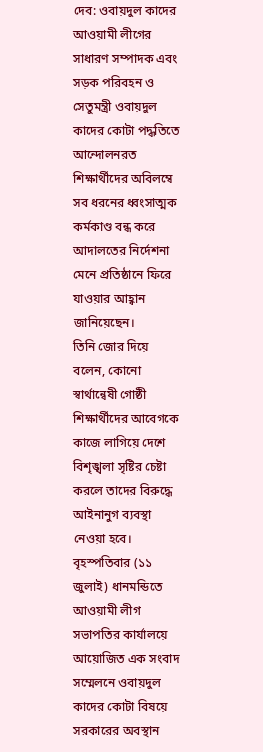দেব: ওবায়দুল কাদের
আওয়ামী লীগের সাধারণ সম্পাদক এবং সড়ক পরিবহন ও সেতুমন্ত্রী ওবায়দুল কাদের কোটা পদ্ধতিতে আন্দোলনরত শিক্ষার্থীদের অবিলম্বে সব ধরনের ধ্বংসাত্মক কর্মকাণ্ড বন্ধ করে আদালতের নির্দেশনা মেনে প্রতিষ্ঠানে ফিরে যাওয়ার আহ্বান জানিয়েছেন।
তিনি জোর দিয়ে বলেন, কোনো স্বার্থান্বেষী গোষ্ঠী শিক্ষার্থীদের আবেগকে কাজে লাগিয়ে দেশে বিশৃঙ্খলা সৃষ্টির চেষ্টা করলে তাদের বিরুদ্ধে আইনানুগ ব্যবস্থা নেওয়া হবে।
বৃহস্পতিবার (১১ জুলাই) ধানমন্ডিতে আওয়ামী লীগ সভাপতির কার্যালয়ে আয়োজিত এক সংবাদ সম্মেলনে ওবায়দুল কাদের কোটা বিষয়ে সরকারের অবস্থান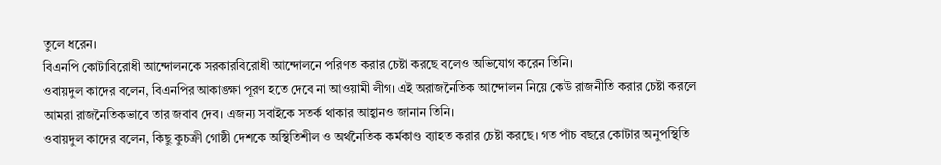তুলে ধরেন।
বিএনপি কোটাবিরোধী আন্দোলনকে সরকারবিরোধী আন্দোলনে পরিণত করার চেষ্টা করছে বলেও অভিযোগ করেন তিনি।
ওবায়দুল কাদের বলেন, বিএনপির আকাঙ্ক্ষা পূরণ হতে দেবে না আওয়ামী লীগ। এই অরাজনৈতিক আন্দোলন নিয়ে কেউ রাজনীতি করার চেষ্টা করলে আমরা রাজনৈতিকভাবে তার জবাব দেব। এজন্য সবাইকে সতর্ক থাকার আহ্বানও জানান তিনি।
ওবায়দুল কাদের বলেন, কিছু কুচক্রী গোষ্ঠী দেশকে অস্থিতিশীল ও অর্থনৈতিক কর্মকাণ্ড ব্যাহত করার চেষ্টা করছে। গত পাঁচ বছরে কোটার অনুপস্থিতি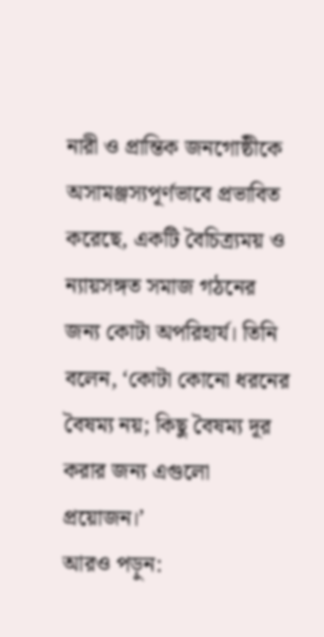নারী ও প্রান্তিক জনগোষ্ঠীকে অসামঞ্জস্যপূর্ণভাবে প্রভাবিত করেছে, একটি বৈচিত্র্যময় ও ন্যায়সঙ্গত সমাজ গঠনের জন্য কোটা অপরিহার্য। তিনি বলেন, ‘কোটা কোনো ধরনের বৈষম্য নয়; কিছু বৈষম্য দূর করার জন্য এগুলো প্রয়োজন।’
আরও পড়ুন: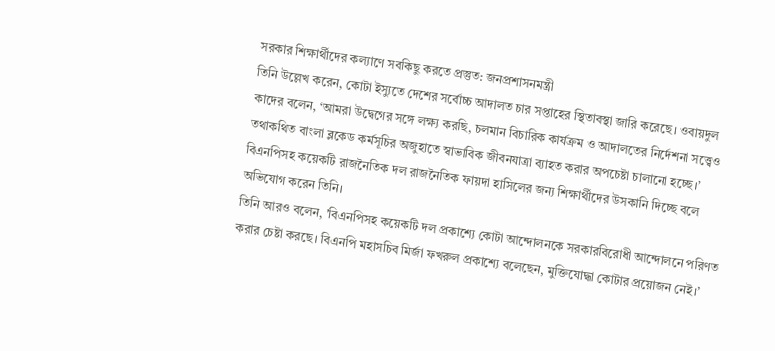সরকার শিক্ষার্থীদের কল্যাণে সবকিছু করতে প্রস্তুত: জনপ্রশাসনমন্ত্রী
তিনি উল্লেখ করেন, কোটা ইস্যুতে দেশের সর্বোচ্চ আদালত চার সপ্তাহের স্থিতাবস্থা জারি করেছে। ওবায়দুল কাদের বলেন, ‘আমরা উদ্বেগের সঙ্গে লক্ষ্য করছি, চলমান বিচারিক কার্যক্রম ও আদালতের নির্দেশনা সত্ত্বেও তথাকথিত বাংলা ব্লকেড কর্মসূচির অজুহাতে স্বাভাবিক জীবনযাত্রা ব্যাহত করার অপচেষ্টা চালানো হচ্ছে।’
বিএনপিসহ কয়েকটি রাজনৈতিক দল রাজনৈতিক ফায়দা হাসিলের জন্য শিক্ষার্থীদের উসকানি দিচ্ছে বলে অভিযোগ করেন তিনি।
তিনি আরও বলেন, 'বিএনপিসহ কয়েকটি দল প্রকাশ্যে কোটা আন্দোলনকে সরকারবিরোধী আন্দোলনে পরিণত করার চেষ্টা করছে। বিএনপি মহাসচিব মির্জা ফখরুল প্রকাশ্যে বলেছেন, মুক্তিযোদ্ধা কোটার প্রয়োজন নেই।’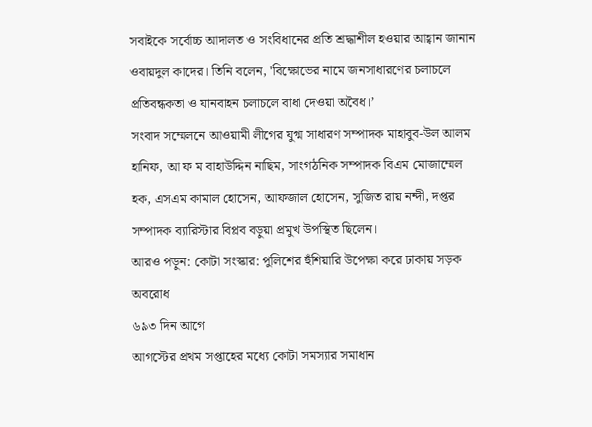সবাইকে সর্বোচ্চ আদালত ও সংবিধানের প্রতি শ্রদ্ধাশীল হওয়ার আহ্বান জানান ওবায়দুল কাদের। তিনি বলেন, 'বিক্ষোভের নামে জনসাধারণের চলাচলে প্রতিবন্ধকতা ও যানবাহন চলাচলে বাধা দেওয়া অবৈধ।’
সংবাদ সম্মেলনে আওয়ামী লীগের যুগ্ম সাধারণ সম্পাদক মাহাবুব-উল আলম হানিফ, আ ফ ম বাহাউদ্দিন নাছিম, সাংগঠনিক সম্পাদক বিএম মোজাম্মেল হক, এসএম কামাল হোসেন, আফজাল হোসেন, সুজিত রায় নন্দী, দপ্তর সম্পাদক ব্যারিস্টার বিপ্লব বড়ুয়া প্রমুখ উপস্থিত ছিলেন।
আরও পড়ুন: কোটা সংস্কার: পুলিশের হুঁশিয়ারি উপেক্ষা করে ঢাকায় সড়ক অবরোধ
৬৯৩ দিন আগে
আগস্টের প্রথম সপ্তাহের মধ্যে কোটা সমস্যার সমাধান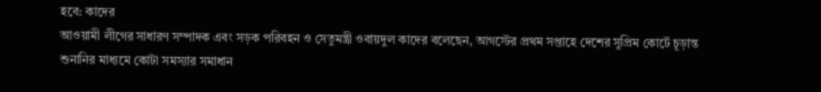হবে: কাদের
আওয়ামী লীগের সাধারণ সম্পাদক এবং সড়ক পরিবহন ও সেতুমন্ত্রী ওবায়দুল কাদের বলেছেন, আগস্টের প্রথম সপ্তাহে দেশের সুপ্রিম কোর্টে চূড়ান্ত শুনানির মাধ্যমে কোটা সমস্যার সমাধান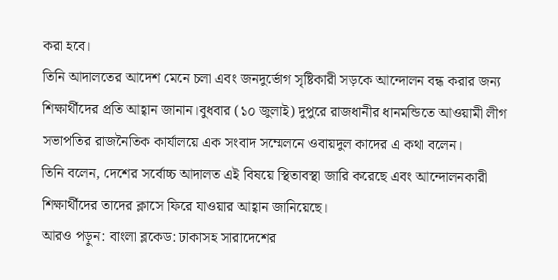করা হবে।
তিনি আদালতের আদেশ মেনে চলা এবং জনদুর্ভোগ সৃষ্টিকারী সড়কে আন্দোলন বন্ধ করার জন্য শিক্ষার্থীদের প্রতি আহ্বান জানান।বুধবার (১০ জুলাই) দুপুরে রাজধানীর ধানমন্ডিতে আওয়ামী লীগ সভাপতির রাজনৈতিক কার্যালয়ে এক সংবাদ সম্মেলনে ওবায়দুল কাদের এ কথা বলেন।
তিনি বলেন, দেশের সর্বোচ্চ আদালত এই বিষয়ে স্থিতাবস্থা জারি করেছে এবং আন্দোলনকারী শিক্ষার্থীদের তাদের ক্লাসে ফিরে যাওয়ার আহ্বান জানিয়েছে।
আরও পড়ুন: বাংলা ব্লকেড: ঢাকাসহ সারাদেশের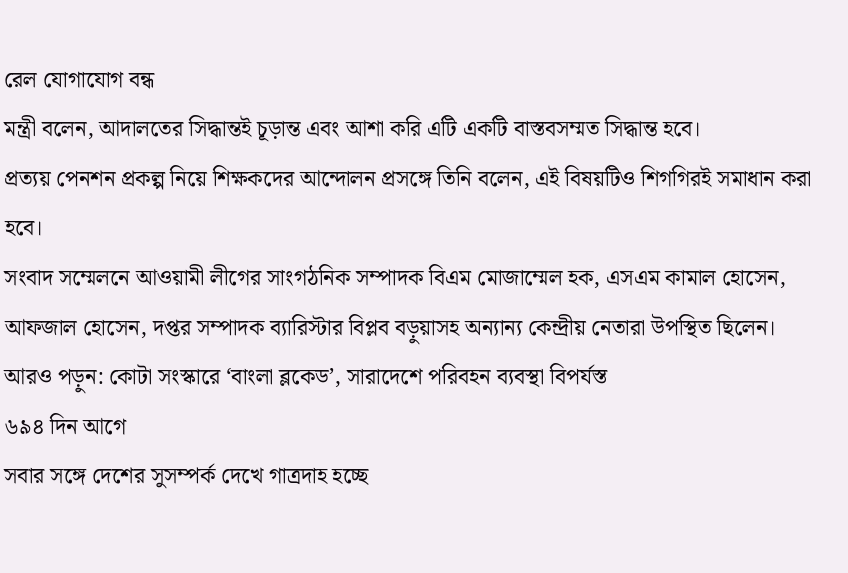রেল যোগাযোগ বন্ধ
মন্ত্রী বলেন, আদালতের সিদ্ধান্তই চূড়ান্ত এবং আশা করি এটি একটি বাস্তবসম্মত সিদ্ধান্ত হবে।
প্রত্যয় পেনশন প্রকল্প নিয়ে শিক্ষকদের আন্দোলন প্রসঙ্গে তিনি বলেন, এই বিষয়টিও শিগগিরই সমাধান করা হবে।
সংবাদ সম্মেলনে আওয়ামী লীগের সাংগঠনিক সম্পাদক বিএম মোজাম্মেল হক, এসএম কামাল হোসেন, আফজাল হোসেন, দপ্তর সম্পাদক ব্যারিস্টার বিপ্লব বড়ুয়াসহ অন্যান্য কেন্দ্রীয় নেতারা উপস্থিত ছিলেন।
আরও পড়ুন: কোটা সংস্কারে ‘বাংলা ব্লকেড’, সারাদেশে পরিবহন ব্যবস্থা বিপর্যস্ত
৬৯৪ দিন আগে
সবার সঙ্গে দেশের সুসম্পর্ক দেখে গাত্রদাহ হচ্ছে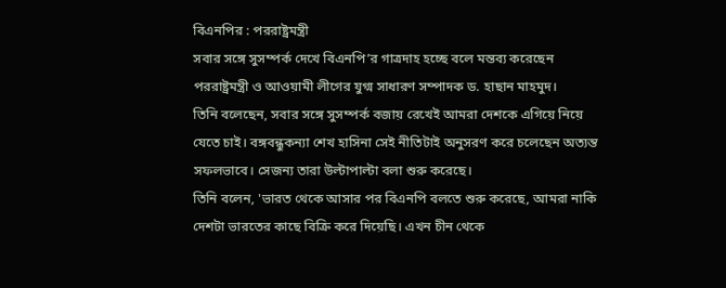বিএনপির : পররাষ্ট্রমন্ত্রী
সবার সঙ্গে সুসম্পর্ক দেখে বিএনপি’র গাত্রদাহ হচ্ছে বলে মন্তব্য করেছেন পররাষ্ট্রমন্ত্রী ও আওয়ামী লীগের যুগ্ম সাধারণ সম্পাদক ড. হাছান মাহমুদ।
তিনি বলেছেন, সবার সঙ্গে সুসম্পর্ক বজায় রেখেই আমরা দেশকে এগিয়ে নিয়ে যেতে চাই। বঙ্গবন্ধুকন্যা শেখ হাসিনা সেই নীতিটাই অনুসরণ করে চলেছেন অত্যন্ত সফলভাবে। সেজন্য তারা উল্টাপাল্টা বলা শুরু করেছে।
তিনি বলেন, 'ভারত থেকে আসার পর বিএনপি বলতে শুরু করেছে, আমরা নাকি দেশটা ভারতের কাছে বিক্রি করে দিয়েছি। এখন চীন থেকে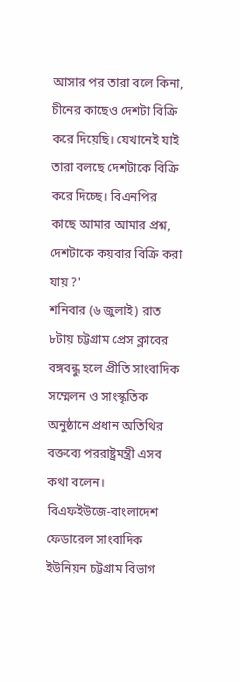আসার পর তারা বলে কিনা, চীনের কাছেও দেশটা বিক্রি করে দিয়েছি। যেখানেই যাই তারা বলছে দেশটাকে বিক্রি করে দিচ্ছে। বিএনপির কাছে আমার আমার প্রশ্ন, দেশটাকে কয়বার বিক্রি করা যায় ?'
শনিবার (৬ জুলাই) রাত ৮টায় চট্টগ্রাম প্রেস ক্লাবের বঙ্গবন্ধু হলে প্রীতি সাংবাদিক সম্মেলন ও সাংস্কৃতিক অনুষ্ঠানে প্রধান অতিথির বক্তব্যে পররাষ্ট্রমন্ত্রী এসব কথা বলেন।
বিএফইউজে-বাংলাদেশ ফেডারেল সাংবাদিক ইউনিয়ন চট্টগ্রাম বিভাগ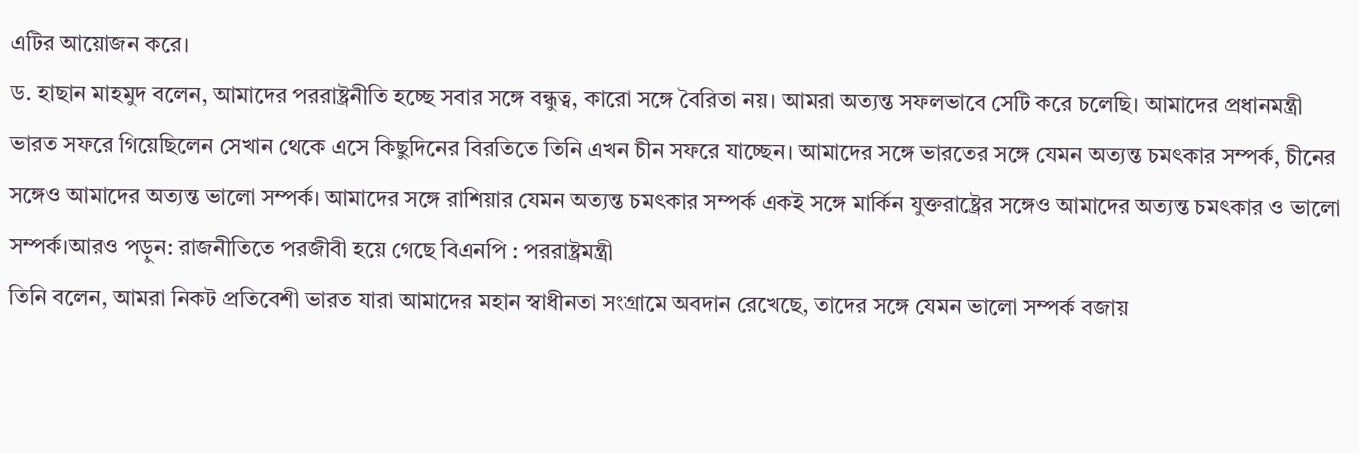এটির আয়োজন করে।
ড. হাছান মাহমুদ বলেন, আমাদের পররাষ্ট্রনীতি হচ্ছে সবার সঙ্গে বন্ধুত্ব, কারো সঙ্গে বৈরিতা নয়। আমরা অত্যন্ত সফলভাবে সেটি করে চলেছি। আমাদের প্রধানমন্ত্রী ভারত সফরে গিয়েছিলেন সেখান থেকে এসে কিছুদিনের বিরতিতে তিনি এখন চীন সফরে যাচ্ছেন। আমাদের সঙ্গে ভারতের সঙ্গে যেমন অত্যন্ত চমৎকার সম্পর্ক, চীনের সঙ্গেও আমাদের অত্যন্ত ভালো সম্পর্ক। আমাদের সঙ্গে রাশিয়ার যেমন অত্যন্ত চমৎকার সম্পর্ক একই সঙ্গে মার্কিন যুক্তরাষ্ট্রের সঙ্গেও আমাদের অত্যন্ত চমৎকার ও ভালো সম্পর্ক।আরও পড়ুন: রাজনীতিতে পরজীবী হয়ে গেছে বিএনপি : পররাষ্ট্রমন্ত্রী
তিনি বলেন, আমরা নিকট প্রতিবেশী ভারত যারা আমাদের মহান স্বাধীনতা সংগ্রামে অবদান রেখেছে, তাদের সঙ্গে যেমন ভালো সম্পর্ক বজায়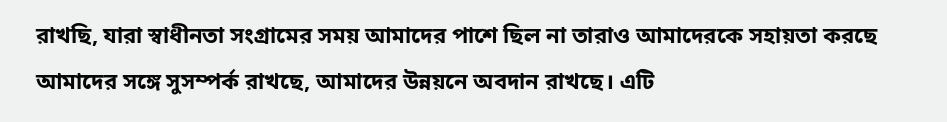রাখছি, যারা স্বাধীনতা সংগ্রামের সময় আমাদের পাশে ছিল না তারাও আমাদেরকে সহায়তা করছে আমাদের সঙ্গে সুসম্পর্ক রাখছে, আমাদের উন্নয়নে অবদান রাখছে। এটি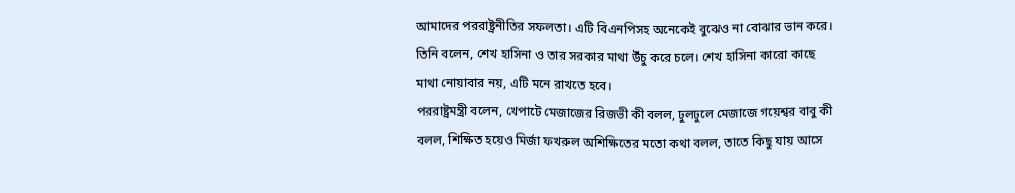আমাদের পররাষ্ট্রনীতির সফলতা। এটি বিএনপিসহ অনেকেই বুঝেও না বোঝার ভান করে।
তিনি বলেন, শেখ হাসিনা ও তার সরকার মাথা উঁচু করে চলে। শেখ হাসিনা কারো কাছে মাথা নোয়াবার নয়, এটি মনে রাখতে হবে।
পররাষ্ট্রমন্ত্রী বলেন, খেপাটে মেজাজের রিজভী কী বলল, ঢুলঢুলে মেজাজে গয়েশ্বর বাবু কী বলল, শিক্ষিত হয়েও মির্জা ফখরুল অশিক্ষিতের মতো কথা বলল, তাতে কিছু যায় আসে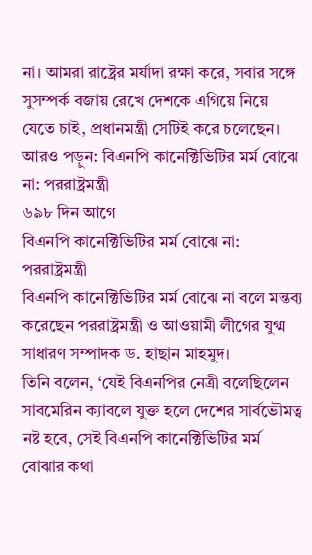না। আমরা রাষ্ট্রের মর্যাদা রক্ষা করে, সবার সঙ্গে সুসম্পর্ক বজায় রেখে দেশকে এগিয়ে নিয়ে যেতে চাই, প্রধানমন্ত্রী সেটিই করে চলেছেন।
আরও পড়ুন: বিএনপি কানেক্টিভিটির মর্ম বোঝে না: পররাষ্ট্রমন্ত্রী
৬৯৮ দিন আগে
বিএনপি কানেক্টিভিটির মর্ম বোঝে না: পররাষ্ট্রমন্ত্রী
বিএনপি কানেক্টিভিটির মর্ম বোঝে না বলে মন্তব্য করেছেন পররাষ্ট্রমন্ত্রী ও আওয়ামী লীগের যুগ্ম সাধারণ সম্পাদক ড. হাছান মাহমুদ।
তিনি বলেন, ‘যেই বিএনপির নেত্রী বলেছিলেন সাবমেরিন ক্যাবলে যুক্ত হলে দেশের সার্বভৌমত্ব নষ্ট হবে, সেই বিএনপি কানেক্টিভিটির মর্ম বোঝার কথা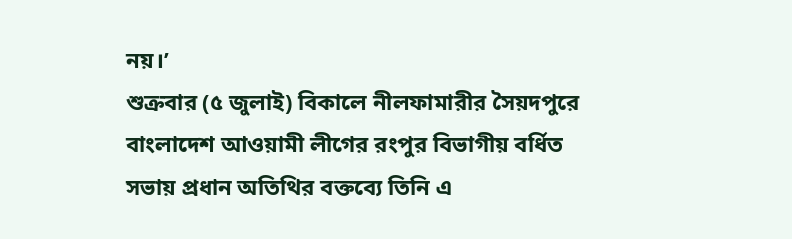নয়।’
শুক্রবার (৫ জুলাই) বিকালে নীলফামারীর সৈয়দপুরে বাংলাদেশ আওয়ামী লীগের রংপুর বিভাগীয় বর্ধিত সভায় প্রধান অতিথির বক্তব্যে তিনি এ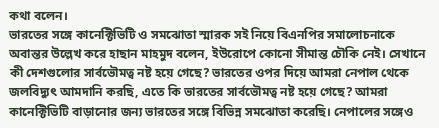কথা বলেন।
ভারতের সঙ্গে কানেক্টিভিটি ও সমঝোতা স্মারক সই নিয়ে বিএনপির সমালোচনাকে অবান্তর উল্লেখ করে হাছান মাহমুদ বলেন, ইউরোপে কোনো সীমান্ত চৌকি নেই। সেখানে কী দেশগুলোর সার্বভৌমত্ব নষ্ট হয়ে গেছে? ভারতের ওপর দিয়ে আমরা নেপাল থেকে জলবিদ্যুৎ আমদানি করছি, এতে কি ভারতের সার্বভৌমত্ব নষ্ট হয়ে গেছে? আমরা কানেক্টিভিটি বাড়ানোর জন্য ভারতের সঙ্গে বিভিন্ন সমঝোতা করেছি। নেপালের সঙ্গেও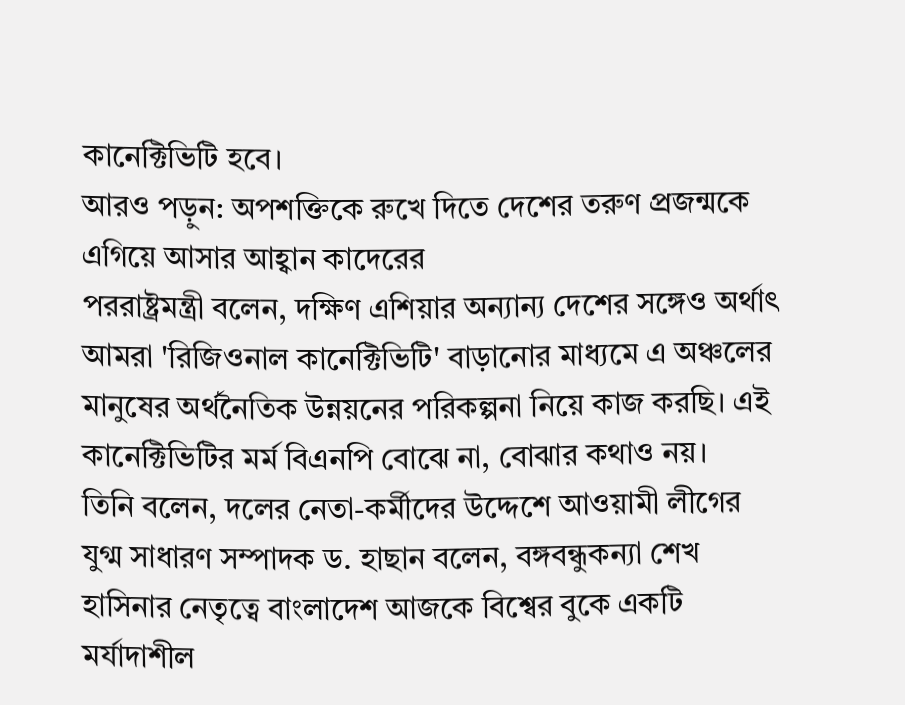কানেক্টিভিটি হবে।
আরও পড়ুন: অপশক্তিকে রুখে দিতে দেশের তরুণ প্রজন্মকে এগিয়ে আসার আহ্বান কাদেরের
পররাষ্ট্রমন্ত্রী বলেন, দক্ষিণ এশিয়ার অন্যান্য দেশের সঙ্গেও অর্থাৎ আমরা 'রিজিওনাল কানেক্টিভিটি' বাড়ানোর মাধ্যমে এ অঞ্চলের মানুষের অর্থনৈতিক উন্নয়নের পরিকল্পনা নিয়ে কাজ করছি। এই কানেক্টিভিটির মর্ম বিএনপি বোঝে না, বোঝার কথাও নয়।
তিনি বলেন, দলের নেতা-কর্মীদের উদ্দেশে আওয়ামী লীগের যুগ্ম সাধারণ সম্পাদক ড. হাছান বলেন, বঙ্গবন্ধুকন্যা শেখ হাসিনার নেতৃত্বে বাংলাদেশ আজকে বিশ্বের বুকে একটি মর্যাদাশীল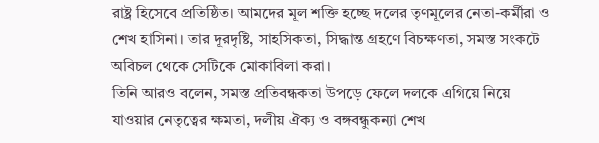রাষ্ট্র হিসেবে প্রতিষ্ঠিত। আমদের মূল শক্তি হচ্ছে দলের তৃণমূলের নেতা-কর্মীরা ও শেখ হাসিনা। তার দূরদৃষ্টি, সাহসিকতা, সিদ্ধান্ত গ্রহণে বিচক্ষণতা, সমস্ত সংকটে অবিচল থেকে সেটিকে মোকাবিলা করা।
তিনি আরও বলেন, সমস্ত প্রতিবন্ধকতা উপড়ে ফেলে দলকে এগিয়ে নিয়ে যাওয়ার নেতৃত্বের ক্ষমতা, দলীয় ঐক্য ও বঙ্গবন্ধুকন্যা শেখ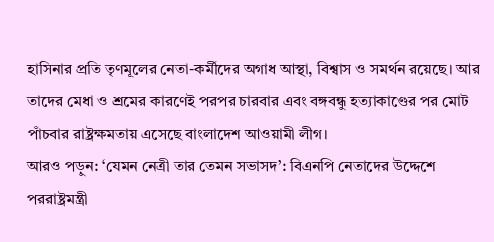হাসিনার প্রতি তৃণমূলের নেতা-কর্মীদের অগাধ আস্থা, বিশ্বাস ও সমর্থন রয়েছে। আর তাদের মেধা ও শ্রমের কারণেই পরপর চারবার এবং বঙ্গবন্ধু হত্যাকাণ্ডের পর মোট পাঁচবার রাষ্ট্রক্ষমতায় এসেছে বাংলাদেশ আওয়ামী লীগ।
আরও পড়ুন: ‘যেমন নেত্রী তার তেমন সভাসদ’: বিএনপি নেতাদের উদ্দেশে পররাষ্ট্রমন্ত্রী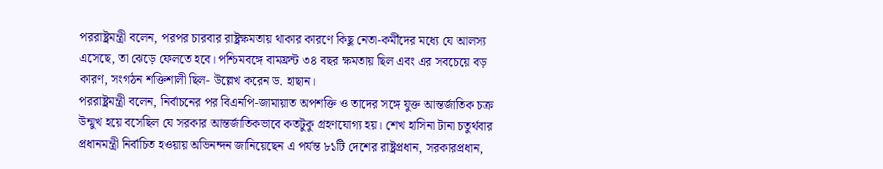পররাষ্ট্রমন্ত্রী বলেন, পরপর চারবার রাষ্ট্রক্ষমতায় থাকার কারণে কিছু নেতা-কর্মীদের মধ্যে যে আলস্য এসেছে, তা ঝেড়ে ফেলতে হবে। পশ্চিমবঙ্গে বামফ্রন্ট ৩৪ বছর ক্ষমতায় ছিল এবং এর সবচেয়ে বড় কারণ, সংগঠন শক্তিশালী ছিল- উল্লেখ করেন ড. হাছান।
পররাষ্ট্রমন্ত্রী বলেন, নির্বাচনের পর বিএনপি-জামায়াত অপশক্তি ও তাদের সঙ্গে যুক্ত আন্তর্জাতিক চক্র উন্মুখ হয়ে বসেছিল যে সরকার আন্তর্জাতিকভাবে কতটুকু গ্রহণযোগ্য হয়। শেখ হাসিনা টানা চতুর্থবার প্রধানমন্ত্রী নির্বাচিত হওয়ায় অভিনন্দন জানিয়েছেন এ পর্যন্ত ৮১টি দেশের রাষ্ট্রপ্রধান, সরকারপ্রধান,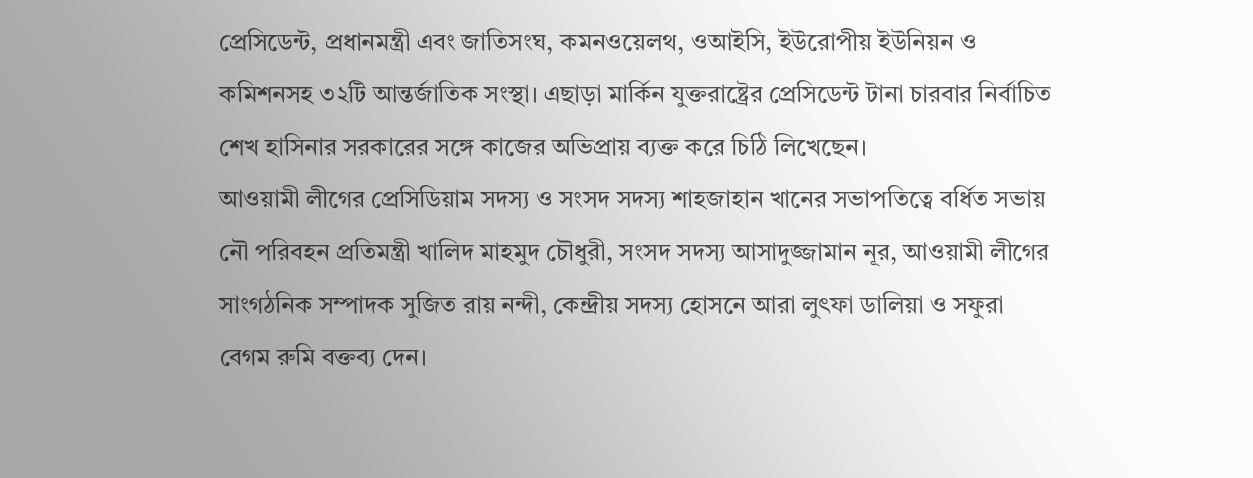প্রেসিডেন্ট, প্রধানমন্ত্রী এবং জাতিসংঘ, কমনওয়েলথ, ওআইসি, ইউরোপীয় ইউনিয়ন ও কমিশনসহ ৩২টি আন্তর্জাতিক সংস্থা। এছাড়া মার্কিন যুক্তরাষ্ট্রের প্রেসিডেন্ট টানা চারবার নির্বাচিত শেখ হাসিনার সরকারের সঙ্গে কাজের অভিপ্রায় ব্যক্ত করে চিঠি লিখেছেন।
আওয়ামী লীগের প্রেসিডিয়াম সদস্য ও সংসদ সদস্য শাহজাহান খানের সভাপতিত্বে বর্ধিত সভায় নৌ পরিবহন প্রতিমন্ত্রী খালিদ মাহমুদ চৌধুরী, সংসদ সদস্য আসাদুজ্জামান নূর, আওয়ামী লীগের সাংগঠনিক সম্পাদক সুজিত রায় নন্দী, কেন্দ্রীয় সদস্য হোসনে আরা লুৎফা ডালিয়া ও সফুরা বেগম রুমি বক্তব্য দেন।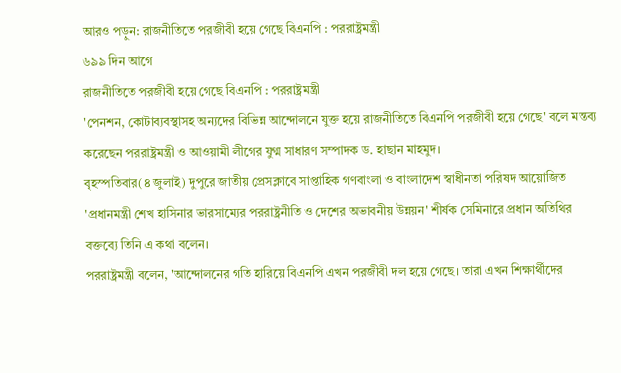আরও পড়ুন: রাজনীতিতে পরজীবী হয়ে গেছে বিএনপি : পররাষ্ট্রমন্ত্রী
৬৯৯ দিন আগে
রাজনীতিতে পরজীবী হয়ে গেছে বিএনপি : পররাষ্ট্রমন্ত্রী
'পেনশন, কোটাব্যবস্থাসহ অন্যদের বিভিন্ন আন্দোলনে যুক্ত হয়ে রাজনীতিতে বিএনপি পরজীবী হয়ে গেছে' বলে মন্তব্য করেছেন পররাষ্ট্রমন্ত্রী ও আওয়ামী লীগের যুগ্ম সাধারণ সম্পাদক ড. হাছান মাহমুদ।
বৃহস্পতিবার(৪ জুলাই) দুপুরে জাতীয় প্রেসক্লাবে সাপ্তাহিক গণবাংলা ও বাংলাদেশ স্বাধীনতা পরিষদ আয়োজিত 'প্রধানমন্ত্রী শেখ হাসিনার ভারসাম্যের পররাষ্ট্রনীতি ও দেশের অভাবনীয় উন্নয়ন' শীর্ষক সেমিনারে প্রধান অতিথির বক্তব্যে তিনি এ কথা বলেন।
পররাষ্ট্রমন্ত্রী বলেন, 'আন্দোলনের গতি হারিয়ে বিএনপি এখন পরজীবী দল হয়ে গেছে। তারা এখন শিক্ষার্থীদের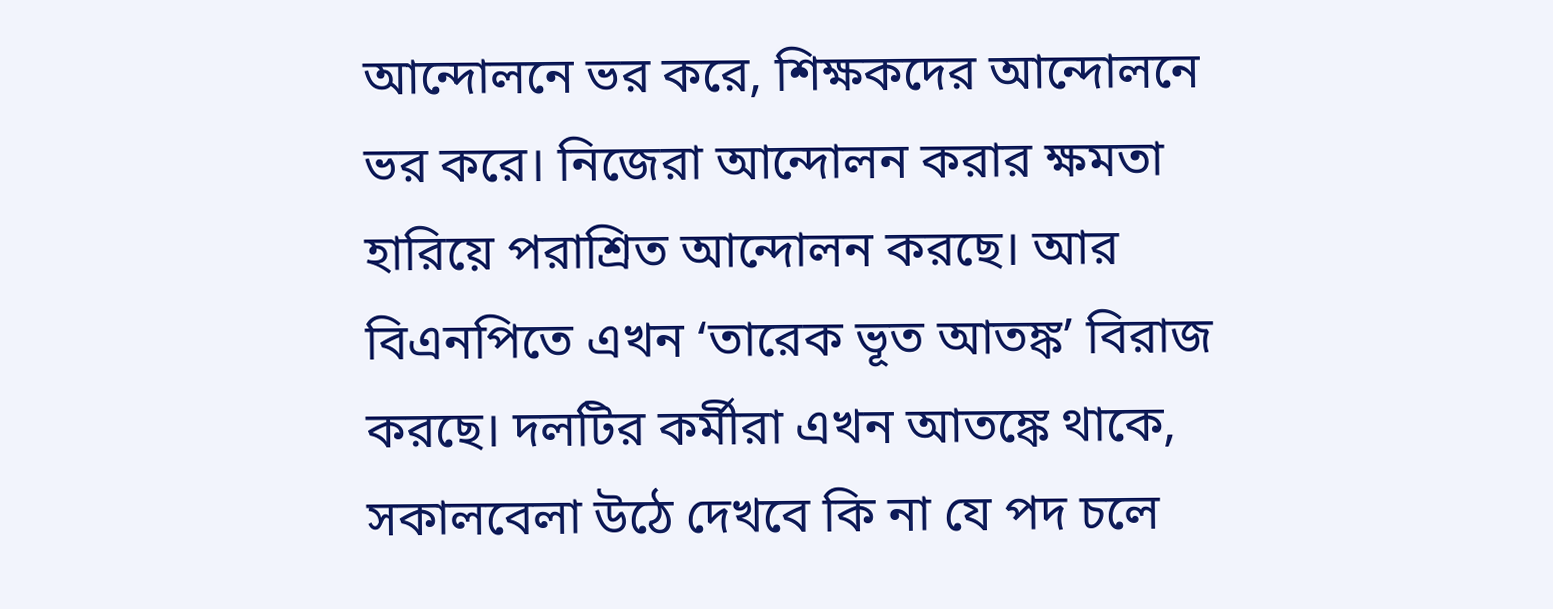আন্দোলনে ভর করে, শিক্ষকদের আন্দোলনে ভর করে। নিজেরা আন্দোলন করার ক্ষমতা হারিয়ে পরাশ্রিত আন্দোলন করছে। আর বিএনপিতে এখন ‘তারেক ভূত আতঙ্ক’ বিরাজ করছে। দলটির কর্মীরা এখন আতঙ্কে থাকে, সকালবেলা উঠে দেখবে কি না যে পদ চলে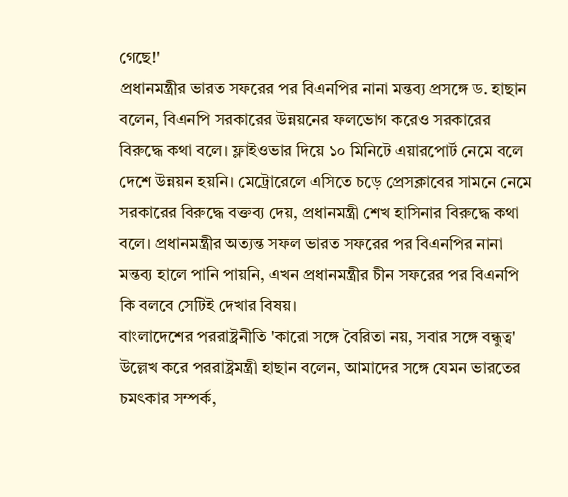গেছে!'
প্রধানমন্ত্রীর ভারত সফরের পর বিএনপির নানা মন্তব্য প্রসঙ্গে ড. হাছান বলেন, বিএনপি সরকারের উন্নয়নের ফলভোগ করেও সরকারের বিরুদ্ধে কথা বলে। ফ্লাইওভার দিয়ে ১০ মিনিটে এয়ারপোর্ট নেমে বলে দেশে উন্নয়ন হয়নি। মেট্রোরেলে এসিতে চড়ে প্রেসক্লাবের সামনে নেমে সরকারের বিরুদ্ধে বক্তব্য দেয়, প্রধানমন্ত্রী শেখ হাসিনার বিরুদ্ধে কথা বলে। প্রধানমন্ত্রীর অত্যন্ত সফল ভারত সফরের পর বিএনপির নানা মন্তব্য হালে পানি পায়নি, এখন প্রধানমন্ত্রীর চীন সফরের পর বিএনপি কি বলবে সেটিই দেখার বিষয়।
বাংলাদেশের পররাষ্ট্রনীতি 'কারো সঙ্গে বৈরিতা নয়, সবার সঙ্গে বন্ধুত্ব' উল্লেখ করে পররাষ্ট্রমন্ত্রী হাছান বলেন, আমাদের সঙ্গে যেমন ভারতের চমৎকার সম্পর্ক,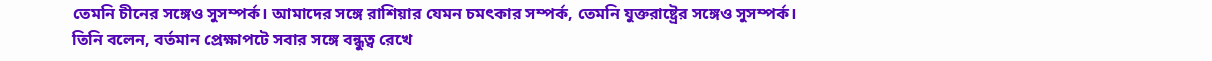তেমনি চীনের সঙ্গেও সুসম্পর্ক। আমাদের সঙ্গে রাশিয়ার যেমন চমৎকার সম্পর্ক, তেমনি যুক্তরাষ্ট্রের সঙ্গেও সুসম্পর্ক।
তিনি বলেন, বর্তমান প্রেক্ষাপটে সবার সঙ্গে বন্ধুত্ব রেখে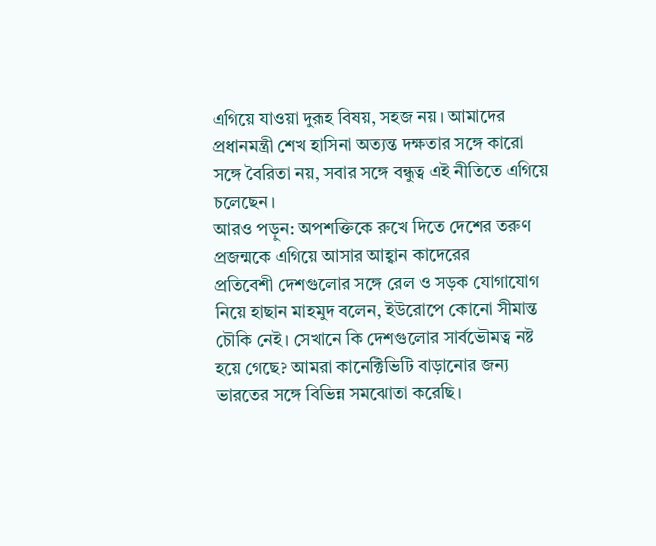এগিয়ে যাওয়া দুরূহ বিষয়, সহজ নয়। আমাদের প্রধানমন্ত্রী শেখ হাসিনা অত্যন্ত দক্ষতার সঙ্গে কারো সঙ্গে বৈরিতা নয়, সবার সঙ্গে বন্ধুত্ব এই নীতিতে এগিয়ে চলেছেন।
আরও পড়ুন: অপশক্তিকে রুখে দিতে দেশের তরুণ প্রজন্মকে এগিয়ে আসার আহ্বান কাদেরের
প্রতিবেশী দেশগুলোর সঙ্গে রেল ও সড়ক যোগাযোগ নিয়ে হাছান মাহমুদ বলেন, ইউরোপে কোনো সীমান্ত চৌকি নেই। সেখানে কি দেশগুলোর সার্বভৌমত্ব নষ্ট হয়ে গেছে? আমরা কানেক্টিভিটি বাড়ানোর জন্য ভারতের সঙ্গে বিভিন্ন সমঝোতা করেছি।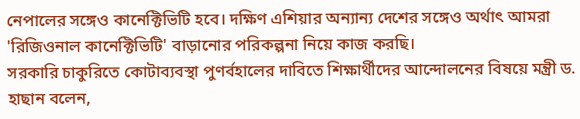নেপালের সঙ্গেও কানেক্টিভিটি হবে। দক্ষিণ এশিয়ার অন্যান্য দেশের সঙ্গেও অর্থাৎ আমরা 'রিজিওনাল কানেক্টিভিটি' বাড়ানোর পরিকল্পনা নিয়ে কাজ করছি।
সরকারি চাকুরিতে কোটাব্যবস্থা পুণর্বহালের দাবিতে শিক্ষার্থীদের আন্দোলনের বিষয়ে মন্ত্রী ড. হাছান বলেন,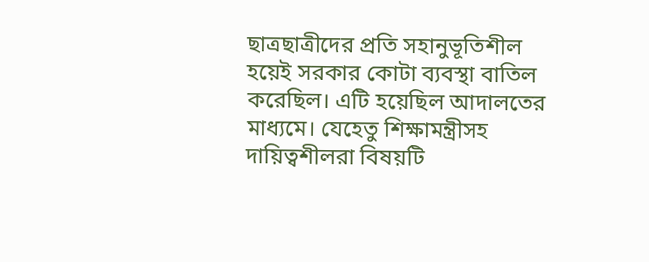ছাত্রছাত্রীদের প্রতি সহানুভূতিশীল হয়েই সরকার কোটা ব্যবস্থা বাতিল করেছিল। এটি হয়েছিল আদালতের মাধ্যমে। যেহেতু শিক্ষামন্ত্রীসহ দায়িত্বশীলরা বিষয়টি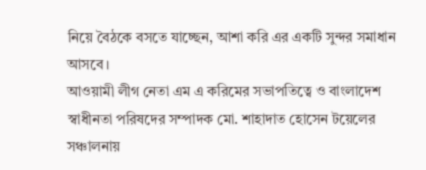নিয়ে বৈঠকে বসতে যাচ্ছেন, আশা করি এর একটি সুন্দর সমাধান আসবে।
আওয়ামী লীগ নেতা এম এ করিমের সভাপতিত্বে ও বাংলাদেশ স্বাধীনতা পরিষদের সম্পাদক মো. শাহাদাত হোসেন টয়েলের সঞ্চালনায়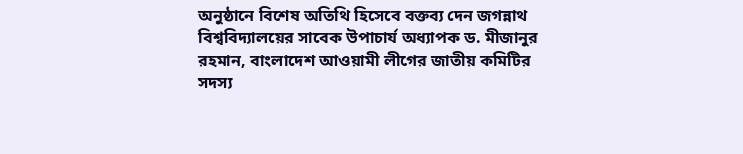অনুষ্ঠানে বিশেষ অতিথি হিসেবে বক্তব্য দেন জগন্নাথ বিশ্ববিদ্যালয়ের সাবেক উপাচার্য অধ্যাপক ড. মীজানুর রহমান, বাংলাদেশ আওয়ামী লীগের জাতীয় কমিটির সদস্য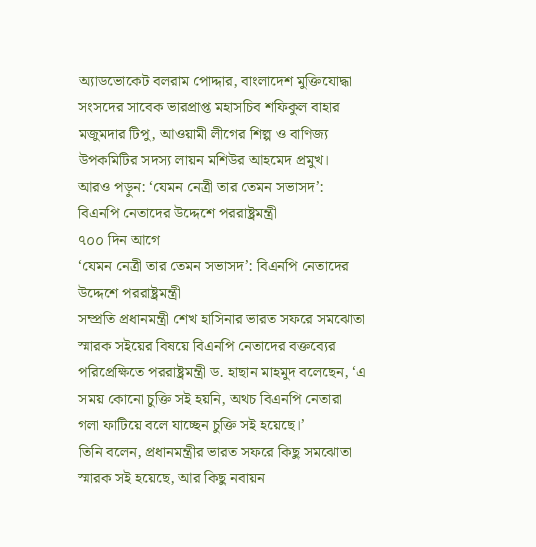অ্যাডভোকেট বলরাম পোদ্দার, বাংলাদেশ মুক্তিযোদ্ধা সংসদের সাবেক ভারপ্রাপ্ত মহাসচিব শফিকুল বাহার মজুমদার টিপু, আওয়ামী লীগের শিল্প ও বাণিজ্য উপকমিটির সদস্য লায়ন মশিউর আহমেদ প্রমুখ।
আরও পড়ুন: ‘যেমন নেত্রী তার তেমন সভাসদ’: বিএনপি নেতাদের উদ্দেশে পররাষ্ট্রমন্ত্রী
৭০০ দিন আগে
‘যেমন নেত্রী তার তেমন সভাসদ’: বিএনপি নেতাদের উদ্দেশে পররাষ্ট্রমন্ত্রী
সম্প্রতি প্রধানমন্ত্রী শেখ হাসিনার ভারত সফরে সমঝোতা স্মারক সইয়ের বিষয়ে বিএনপি নেতাদের বক্তব্যের পরিপ্রেক্ষিতে পররাষ্ট্রমন্ত্রী ড. হাছান মাহমুদ বলেছেন, ‘এ সময় কোনো চুক্তি সই হয়নি, অথচ বিএনপি নেতারা গলা ফাটিয়ে বলে যাচ্ছেন চুক্তি সই হয়েছে।’
তিনি বলেন, প্রধানমন্ত্রীর ভারত সফরে কিছু সমঝোতা স্মারক সই হয়েছে, আর কিছু নবায়ন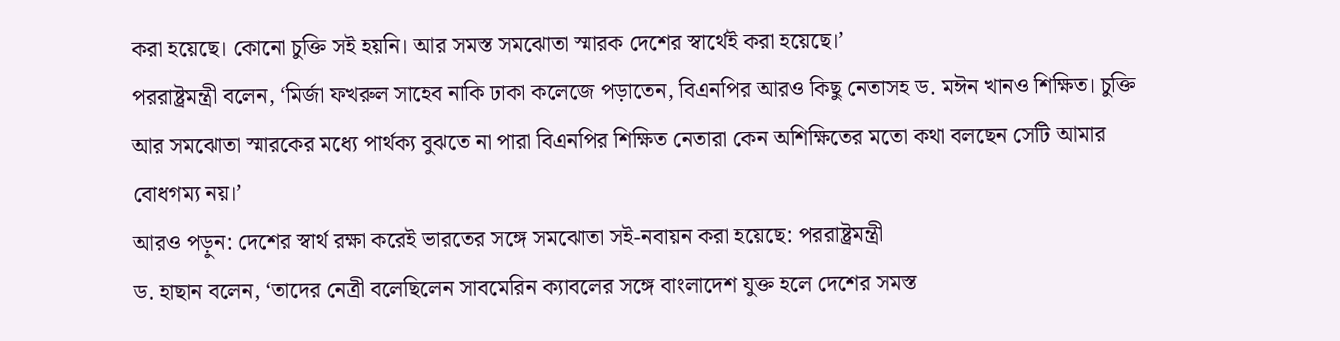করা হয়েছে। কোনো চুক্তি সই হয়নি। আর সমস্ত সমঝোতা স্মারক দেশের স্বার্থেই করা হয়েছে।’
পররাষ্ট্রমন্ত্রী বলেন, ‘মির্জা ফখরুল সাহেব নাকি ঢাকা কলেজে পড়াতেন, বিএনপির আরও কিছু নেতাসহ ড. মঈন খানও শিক্ষিত। চুক্তি আর সমঝোতা স্মারকের মধ্যে পার্থক্য বুঝতে না পারা বিএনপির শিক্ষিত নেতারা কেন অশিক্ষিতের মতো কথা বলছেন সেটি আমার বোধগম্য নয়।’
আরও পড়ুন: দেশের স্বার্থ রক্ষা করেই ভারতের সঙ্গে সমঝোতা সই-নবায়ন করা হয়েছে: পররাষ্ট্রমন্ত্রী
ড. হাছান বলেন, ‘তাদের নেত্রী বলেছিলেন সাবমেরিন ক্যাবলের সঙ্গে বাংলাদেশ যুক্ত হলে দেশের সমস্ত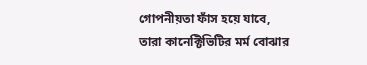গোপনীয়তা ফাঁস হয়ে যাবে, তারা কানেক্টিভিটির মর্ম বোঝার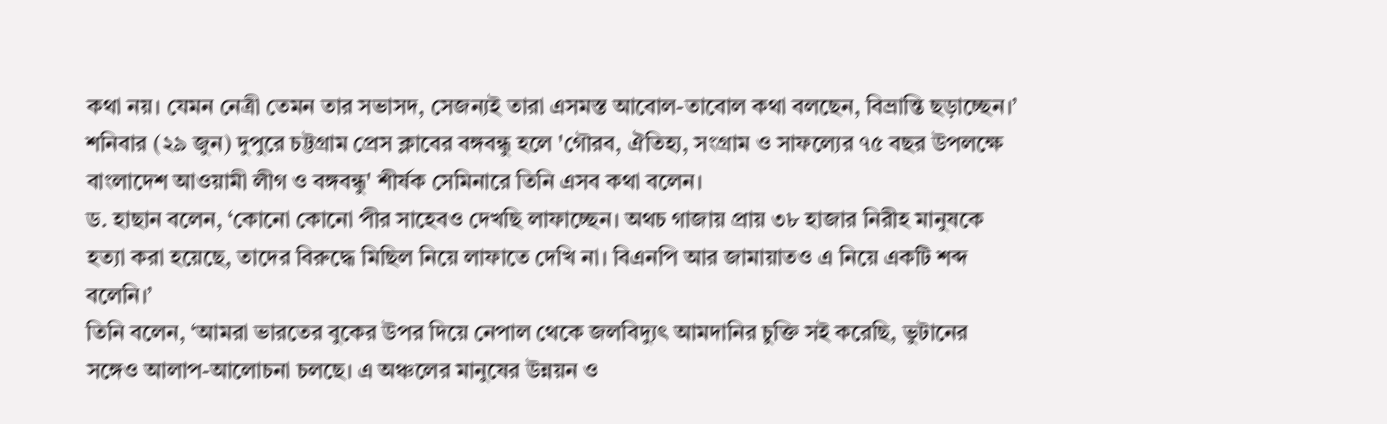কথা নয়। যেমন নেত্রী তেমন তার সভাসদ, সেজন্যই তারা এসমস্ত আবোল-তাবোল কথা বলছেন, বিভ্রান্তি ছড়াচ্ছেন।’
শনিবার (২৯ জুন) দুপুরে চট্টগ্রাম প্রেস ক্লাবের বঙ্গবন্ধু হলে 'গৌরব, ঐতিহ্য, সংগ্রাম ও সাফল্যের ৭৫ বছর উপলক্ষে বাংলাদেশ আওয়ামী লীগ ও বঙ্গবন্ধু' শীর্ষক সেমিনারে তিনি এসব কথা বলেন।
ড. হাছান বলেন, ‘কোনো কোনো পীর সাহেবও দেখছি লাফাচ্ছেন। অথচ গাজায় প্রায় ৩৮ হাজার নিরীহ মানুষকে হত্যা করা হয়েছে, তাদের বিরুদ্ধে মিছিল নিয়ে লাফাতে দেখি না। বিএনপি আর জামায়াতও এ নিয়ে একটি শব্দ বলেনি।’
তিনি বলেন, ‘আমরা ভারতের বুকের উপর দিয়ে নেপাল থেকে জলবিদ্যুৎ আমদানির চুক্তি সই করেছি, ভুটানের সঙ্গেও আলাপ-আলোচনা চলছে। এ অঞ্চলের মানুষের উন্নয়ন ও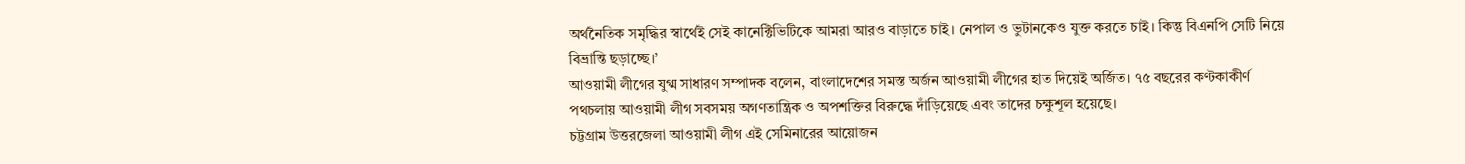অর্থনৈতিক সমৃদ্ধির স্বার্থেই সেই কানেক্টিভিটিকে আমরা আরও বাড়াতে চাই। নেপাল ও ভুটানকেও যুক্ত করতে চাই। কিন্তু বিএনপি সেটি নিয়ে বিভ্রান্তি ছড়াচ্ছে।’
আওয়ামী লীগের যুগ্ম সাধারণ সম্পাদক বলেন, বাংলাদেশের সমস্ত অর্জন আওয়ামী লীগের হাত দিয়েই অর্জিত। ৭৫ বছরের কণ্টকাকীর্ণ পথচলায় আওয়ামী লীগ সবসময় অগণতান্ত্রিক ও অপশক্তির বিরুদ্ধে দাঁড়িয়েছে এবং তাদের চক্ষুশূল হয়েছে।
চট্টগ্রাম উত্তরজেলা আওয়ামী লীগ এই সেমিনারের আয়োজন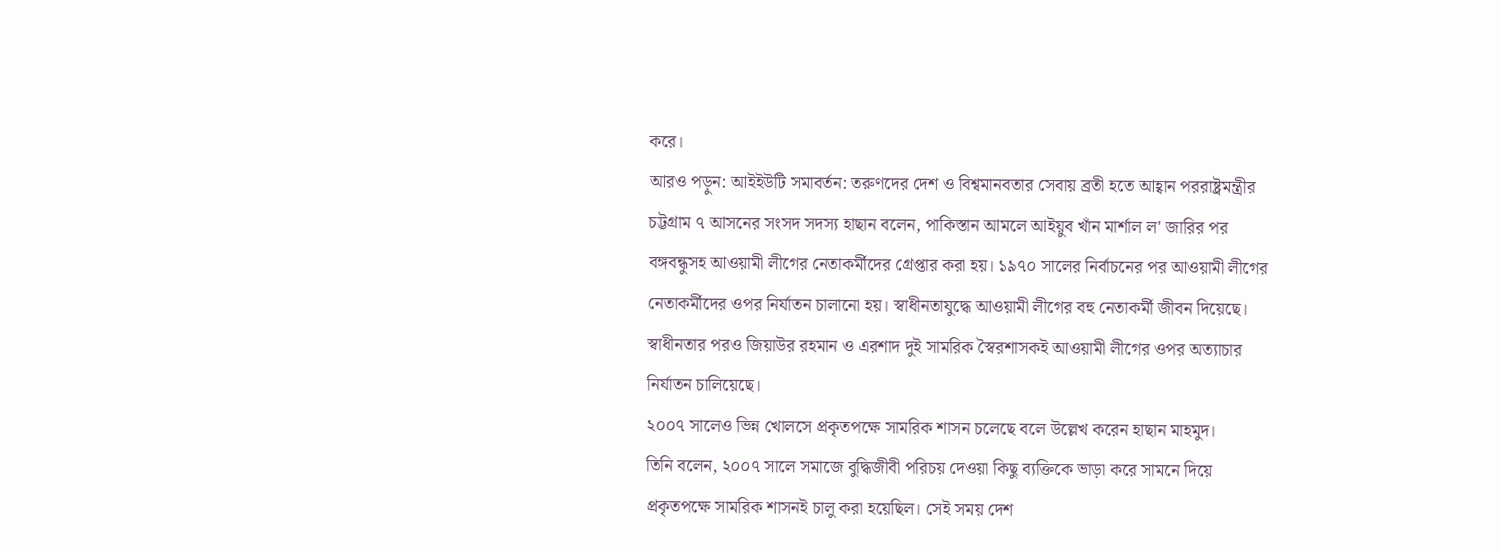করে।
আরও পড়ুন: আইইউটি সমাবর্তন: তরুণদের দেশ ও বিশ্বমানবতার সেবায় ব্রতী হতে আহ্বান পররাষ্ট্রমন্ত্রীর
চট্টগ্রাম ৭ আসনের সংসদ সদস্য হাছান বলেন, পাকিস্তান আমলে আইয়ুব খাঁন মার্শাল ল' জারির পর বঙ্গবন্ধুসহ আওয়ামী লীগের নেতাকর্মীদের গ্রেপ্তার করা হয়। ১৯৭০ সালের নির্বাচনের পর আওয়ামী লীগের নেতাকর্মীদের ওপর নির্যাতন চালানো হয়। স্বাধীনতাযুদ্ধে আওয়ামী লীগের বহু নেতাকর্মী জীবন দিয়েছে। স্বাধীনতার পরও জিয়াউর রহমান ও এরশাদ দুই সামরিক স্বৈরশাসকই আওয়ামী লীগের ওপর অত্যাচার নির্যাতন চালিয়েছে।
২০০৭ সালেও ভিন্ন খোলসে প্রকৃতপক্ষে সামরিক শাসন চলেছে বলে উল্লেখ করেন হাছান মাহমুদ।
তিনি বলেন, ২০০৭ সালে সমাজে বুদ্ধিজীবী পরিচয় দেওয়া কিছু ব্যক্তিকে ভাড়া করে সামনে দিয়ে প্রকৃতপক্ষে সামরিক শাসনই চালু করা হয়েছিল। সেই সময় দেশ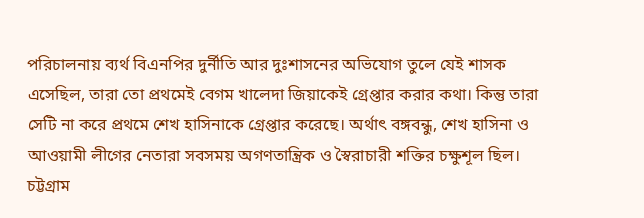পরিচালনায় ব্যর্থ বিএনপির দুর্নীতি আর দুঃশাসনের অভিযোগ তুলে যেই শাসক এসেছিল, তারা তো প্রথমেই বেগম খালেদা জিয়াকেই গ্রেপ্তার করার কথা। কিন্তু তারা সেটি না করে প্রথমে শেখ হাসিনাকে গ্রেপ্তার করেছে। অর্থাৎ বঙ্গবন্ধু, শেখ হাসিনা ও আওয়ামী লীগের নেতারা সবসময় অগণতান্ত্রিক ও স্বৈরাচারী শক্তির চক্ষুশূল ছিল।
চট্টগ্রাম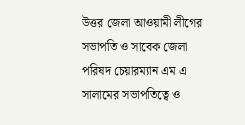উত্তর জেলা আওয়ামী লীগের সভাপতি ও সাবেক জেলা পরিষদ চেয়ারম্যান এম এ সালামের সভাপতিত্বে ও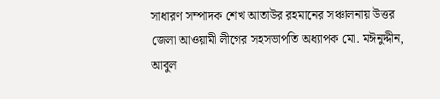সাধারণ সম্পাদক শেখ আতাউর রহমানের সঞ্চালনায় উত্তর জেলা আওয়ামী লীগের সহসভাপতি অধ্যাপক মো. মঈনুদ্দীন, আবুল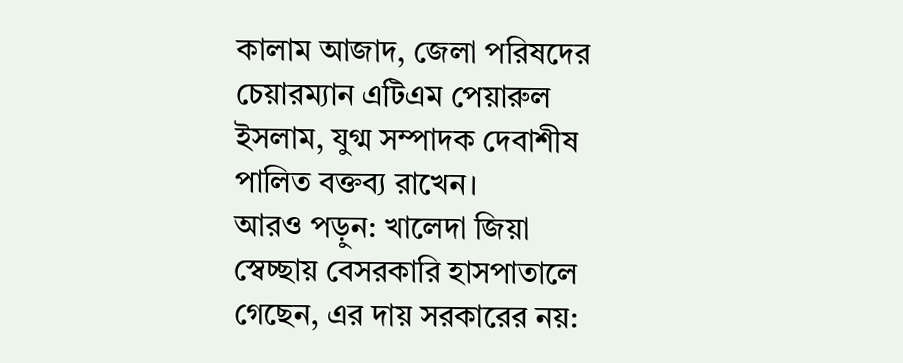কালাম আজাদ, জেলা পরিষদের চেয়ারম্যান এটিএম পেয়ারুল ইসলাম, যুগ্ম সম্পাদক দেবাশীষ পালিত বক্তব্য রাখেন।
আরও পড়ুন: খালেদা জিয়া স্বেচ্ছায় বেসরকারি হাসপাতালে গেছেন, এর দায় সরকারের নয়: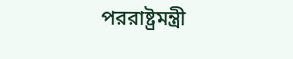পররাষ্ট্রমন্ত্রী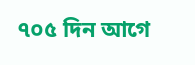৭০৫ দিন আগে